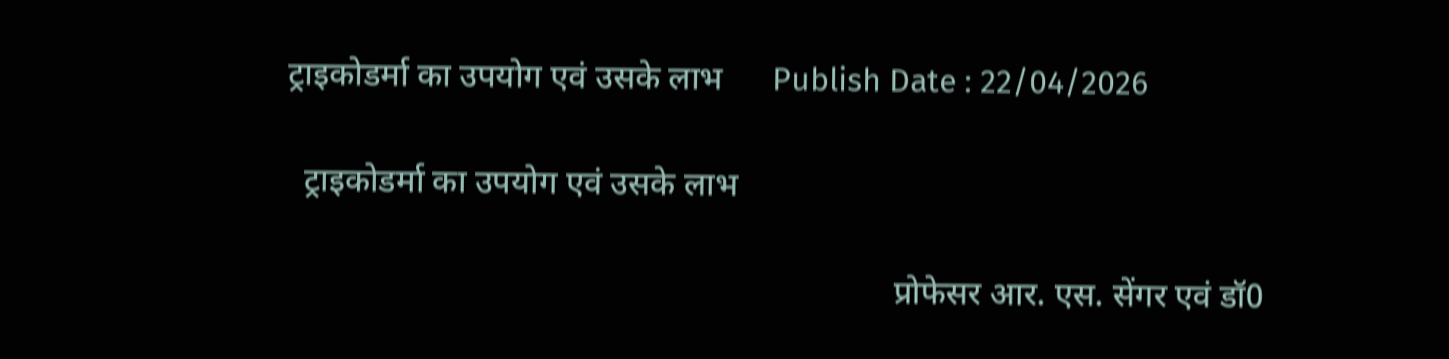ट्राइकोडर्मा का उपयोग एवं उसके लाभ      Publish Date : 22/04/2026

  ट्राइकोडर्मा का उपयोग एवं उसके लाभ

                                                                         प्रोफेसर आर. एस. सेंगर एवं डॉ0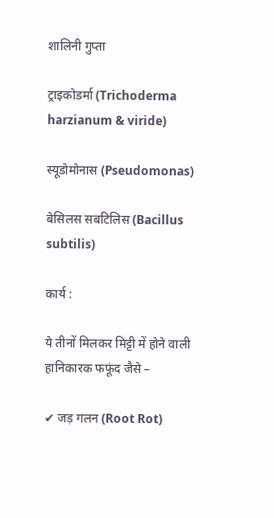शालिनी गुप्ता

ट्राइकोडर्मा (Trichoderma harzianum & viride)

स्यूडोमोनास (Pseudomonas)

बेसिलस सबटिलिस (Bacillus subtilis)

कार्य :

ये तीनों मिलकर मिट्टी में होने वाली हानिकारक फफूंद जैसे –

✔ जड़ गलन (Root Rot)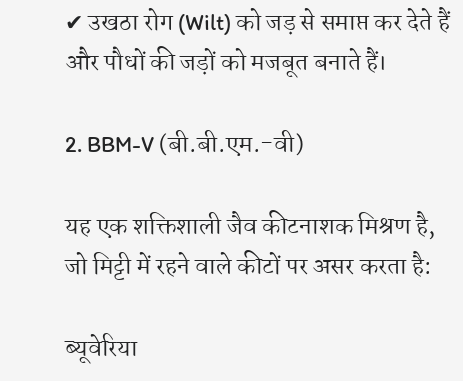✔ उखठा रोग (Wilt) को जड़ से समाप्त कर देते हैं और पौधों की जड़ों को मजबूत बनाते हैं।

2. BBM-V (बी.बी.एम.-वी)

यह एक शक्तिशाली जैव कीटनाशक मिश्रण है, जो मिट्टी में रहने वाले कीटों पर असर करता है:

ब्यूवेरिया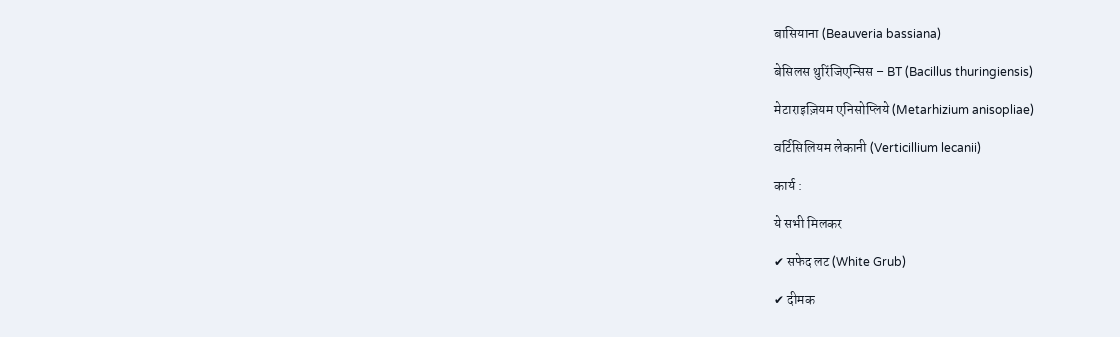बासियाना (Beauveria bassiana)

बेसिलस थुरिंजिएन्सिस – BT (Bacillus thuringiensis)

मेटाराइज़ियम एनिसोप्लिये (Metarhizium anisopliae)

वर्टिसिलियम लेकानी (Verticillium lecanii)

कार्य :

ये सभी मिलकर

✔ सफेद लट (White Grub)

✔ दीमक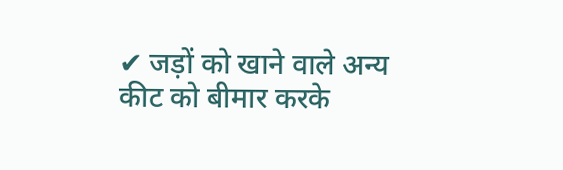✔ जड़ों को खाने वाले अन्य कीट को बीमार करके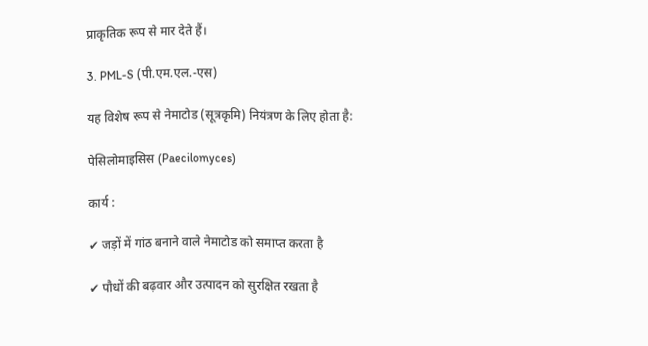प्राकृतिक रूप से मार देते हैं।

3. PML-S (पी.एम.एल.-एस)

यह विशेष रूप से नेमाटोड (सूत्रकृमि) नियंत्रण के लिए होता है:

पेसिलोमाइसिस (Paecilomyces)

कार्य :

✔ जड़ों में गांठ बनाने वाले नेमाटोड को समाप्त करता है

✔ पौधों की बढ़वार और उत्पादन को सुरक्षित रखता है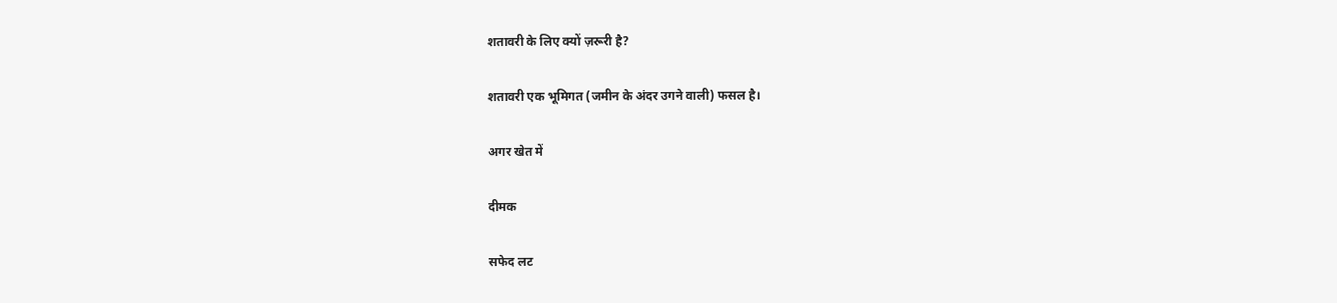शतावरी के लिए क्यों ज़रूरी है?

शतावरी एक भूमिगत (जमीन के अंदर उगने वाली) फसल है।

अगर खेत में

दीमक

सफेद लट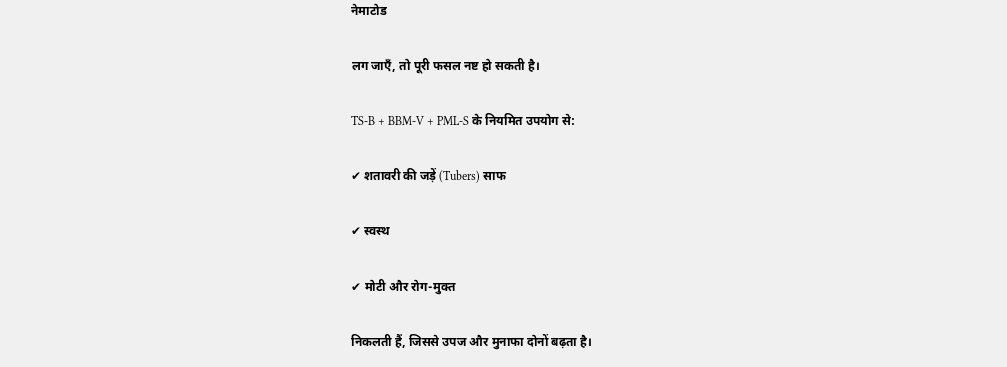नेमाटोड

लग जाएँ, तो पूरी फसल नष्ट हो सकती है।

TS-B + BBM-V + PML-S के नियमित उपयोग से:

✔ शतावरी की जड़ें (Tubers) साफ

✔ स्वस्थ

✔ मोटी और रोग-मुक्त

निकलती हैं, जिससे उपज और मुनाफा दोनों बढ़ता है।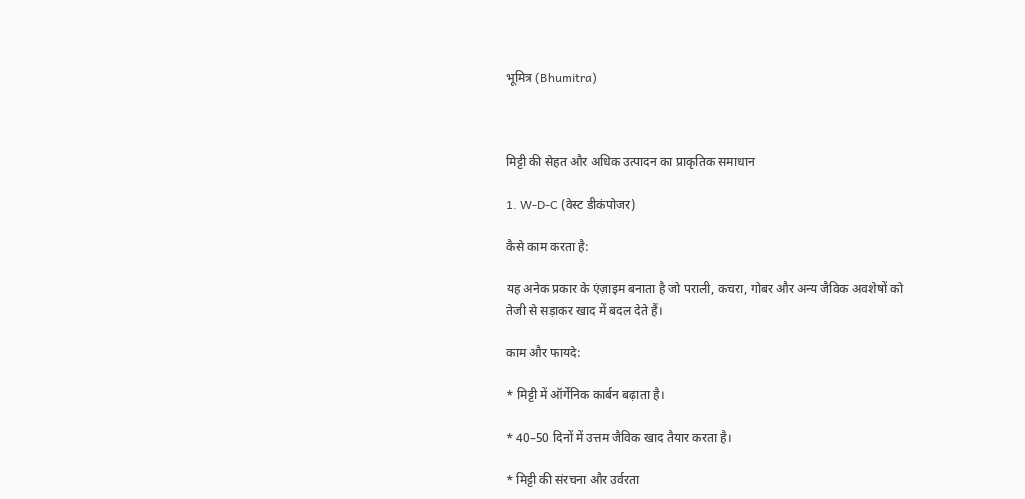भूमित्र (Bhumitra)



मिट्टी की सेहत और अधिक उत्पादन का प्राकृतिक समाधान

1. W-D-C (वेस्ट डीकंपोजर)

कैसे काम करता है:

यह अनेक प्रकार के एंज़ाइम बनाता है जो पराली, कचरा, गोबर और अन्य जैविक अवशेषों को तेजी से सड़ाकर खाद में बदल देते हैं।

काम और फायदे:

* मिट्टी में ऑर्गेनिक कार्बन बढ़ाता है।

* 40–50 दिनों में उत्तम जैविक खाद तैयार करता है।

* मिट्टी की संरचना और उर्वरता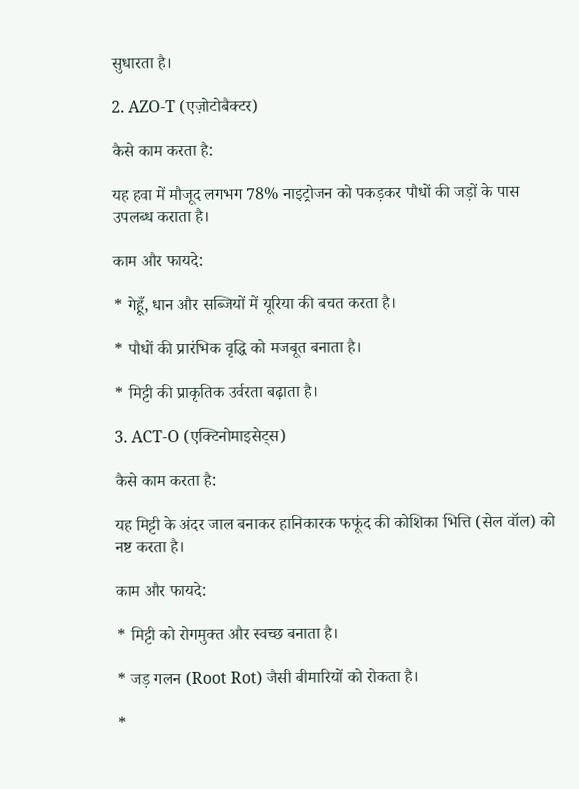सुधारता है।

2. AZO-T (एज़ोटोबैक्टर)

कैसे काम करता है:

यह हवा में मौजूद लगभग 78% नाइट्रोजन को पकड़कर पौधों की जड़ों के पास उपलब्ध कराता है।

काम और फायदे:

* गेहूँ, धान और सब्जियों में यूरिया की बचत करता है।

* पौधों की प्रारंभिक वृद्धि को मजबूत बनाता है।

* मिट्टी की प्राकृतिक उर्वरता बढ़ाता है।

3. ACT-O (एक्टिनोमाइसेट्स)

कैसे काम करता है:

यह मिट्टी के अंदर जाल बनाकर हानिकारक फफूंद की कोशिका भित्ति (सेल वॉल) को नष्ट करता है।

काम और फायदे:

* मिट्टी को रोगमुक्त और स्वच्छ बनाता है।

* जड़ गलन (Root Rot) जैसी बीमारियों को रोकता है।

*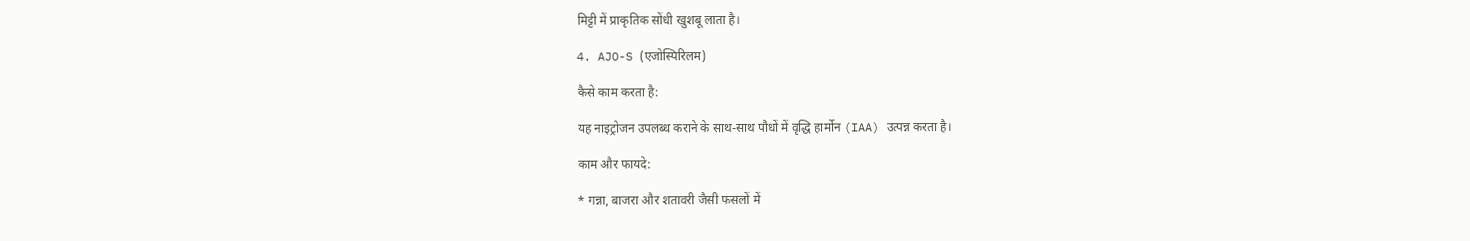मिट्टी में प्राकृतिक सोंधी खुशबू लाता है।

4. AJO-S (एजोस्पिरिलम)

कैसे काम करता है:

यह नाइट्रोजन उपलब्ध कराने के साथ-साथ पौधों में वृद्धि हार्मोन (IAA) उत्पन्न करता है।

काम और फायदे:

* गन्ना, बाजरा और शतावरी जैसी फसलों में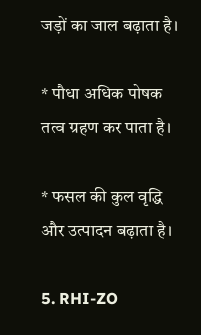जड़ों का जाल बढ़ाता है।

* पौधा अधिक पोषक तत्व ग्रहण कर पाता है।

* फसल की कुल वृद्धि और उत्पादन बढ़ाता है।

5. RHI-ZO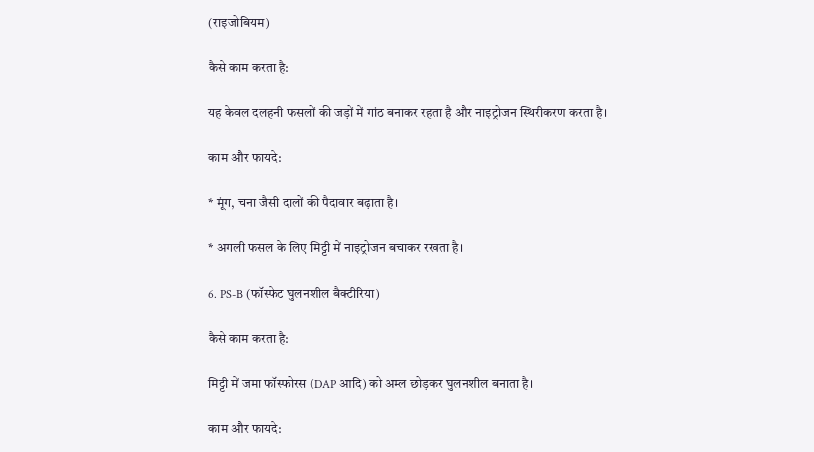(राइजोबियम)

कैसे काम करता है:

यह केवल दलहनी फसलों की जड़ों में गांठ बनाकर रहता है और नाइट्रोजन स्थिरीकरण करता है।

काम और फायदे:

* मूंग, चना जैसी दालों की पैदावार बढ़ाता है।

* अगली फसल के लिए मिट्टी में नाइट्रोजन बचाकर रखता है।

6. PS-B (फॉस्फेट घुलनशील बैक्टीरिया)

कैसे काम करता है:

मिट्टी में जमा फॉस्फोरस (DAP आदि) को अम्ल छोड़कर घुलनशील बनाता है।

काम और फायदे: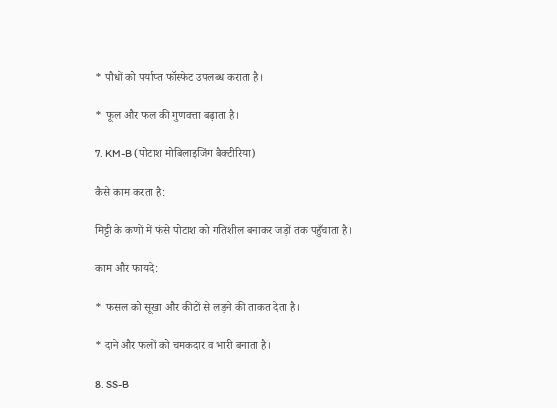* पौधों को पर्याप्त फॉस्फेट उपलब्ध कराता है।

* फूल और फल की गुणवत्ता बढ़ाता है।

7. KM-B (पोटाश मोबिलाइजिंग बैक्टीरिया)

कैसे काम करता है:

मिट्टी के कणों में फंसे पोटाश को गतिशील बनाकर जड़ों तक पहुँचाता है।

काम और फायदे:

* फसल को सूखा और कीटों से लड़ने की ताकत देता है।

* दाने और फलों को चमकदार व भारी बनाता है।

8. SS-B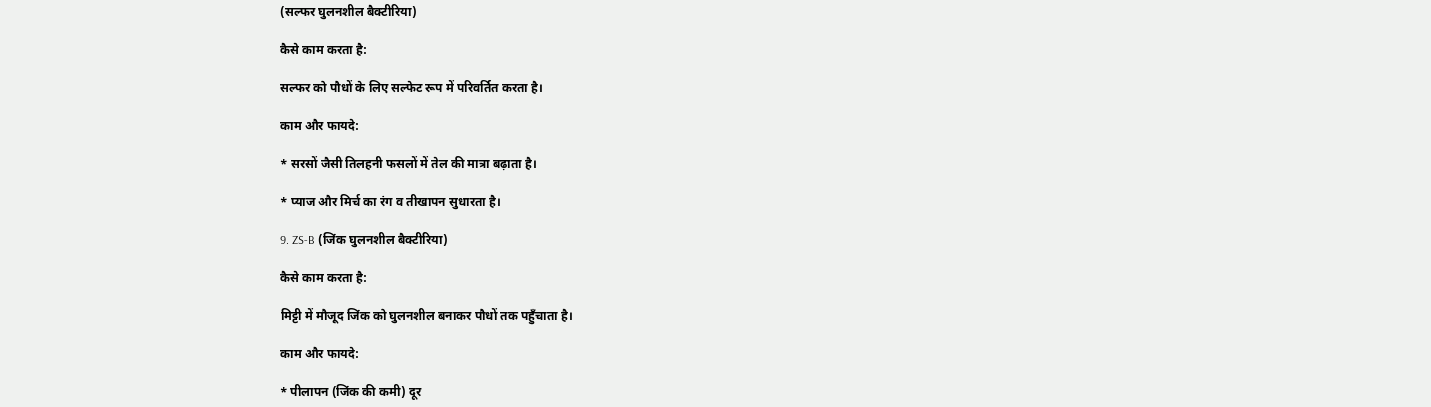(सल्फर घुलनशील बैक्टीरिया)

कैसे काम करता है:

सल्फर को पौधों के लिए सल्फेट रूप में परिवर्तित करता है।

काम और फायदे:

* सरसों जैसी तिलहनी फसलों में तेल की मात्रा बढ़ाता है।

* प्याज और मिर्च का रंग व तीखापन सुधारता है।

9. ZS-B (जिंक घुलनशील बैक्टीरिया)

कैसे काम करता है:

मिट्टी में मौजूद जिंक को घुलनशील बनाकर पौधों तक पहुँचाता है।

काम और फायदे:

* पीलापन (जिंक की कमी) दूर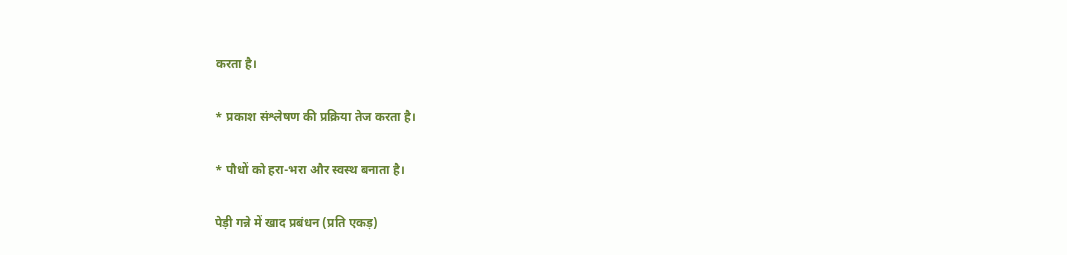करता है।

* प्रकाश संश्लेषण की प्रक्रिया तेज करता है।

* पौधों को हरा-भरा और स्वस्थ बनाता है।

पेड़ी गन्ने में खाद प्रबंधन (प्रति एकड़)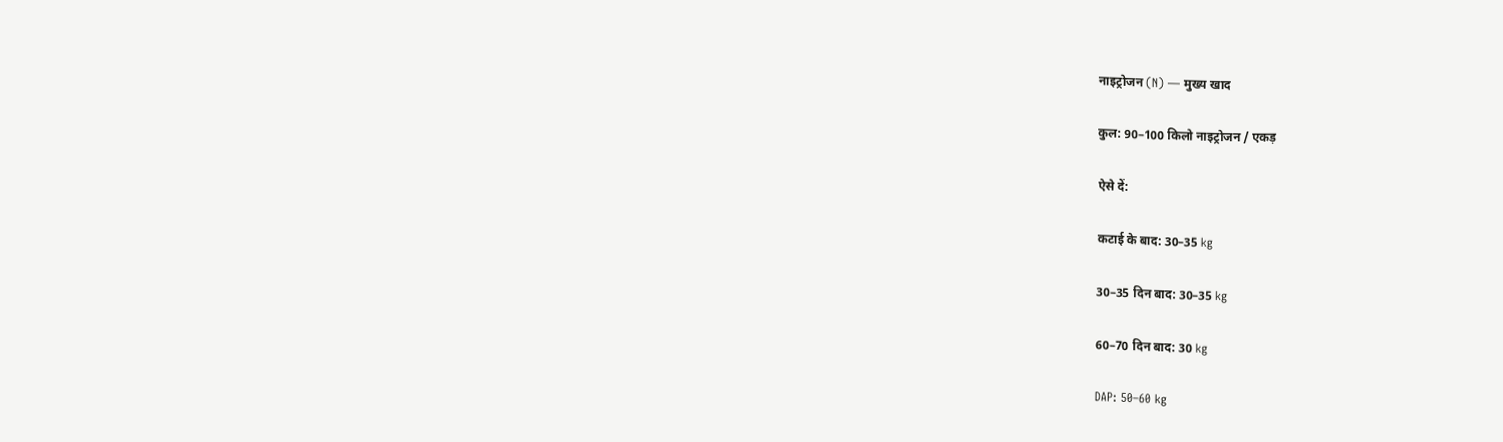नाइट्रोजन (N) — मुख्य खाद

कुल: 90–100 किलो नाइट्रोजन / एकड़

ऐसे दें:

कटाई के बाद: 30–35 kg

30–35 दिन बाद: 30–35 kg

60–70 दिन बाद: 30 kg

DAP: 50–60 kg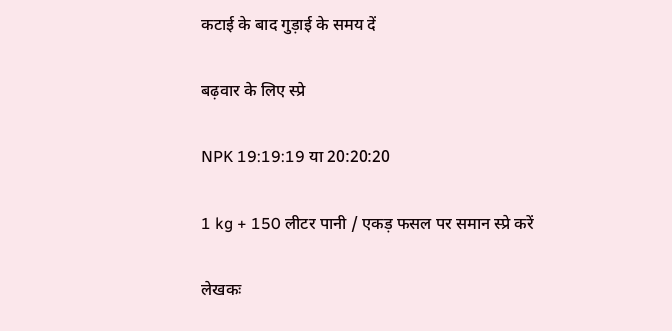कटाई के बाद गुड़ाई के समय दें

बढ़वार के लिए स्प्रे

NPK 19:19:19 या 20:20:20

1 kg + 150 लीटर पानी / एकड़ फसल पर समान स्प्रे करें

लेखकः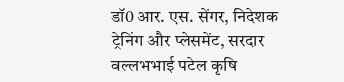डॉ0 आर. एस. सेंगर, निदेशक ट्रेनिंग और प्लेसमेंट, सरदार वल्लभभाई पटेल कृषि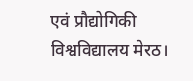एवं प्रौद्योगिकी विश्वविद्यालय मेरठ।